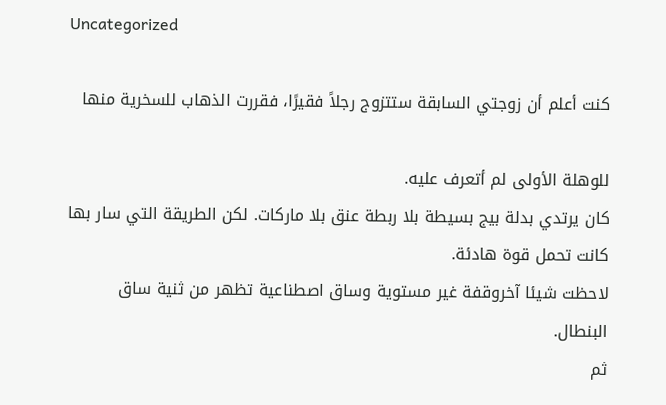Uncategorized

كنت أعلم أن زوجتي السابقة ستتزوج رجلاً فقيرًا، فقررت الذهاب للسخرية منها

للوهلة الأولى لم أتعرف عليه.
كان يرتدي بدلة بيج بسيطة بلا ربطة عنق بلا ماركات. لكن الطريقة التي سار بها كانت تحمل قوة هادئة.
لاحظت شيئا آخروقفة غير مستوية وساق اصطناعية تظهر من ثنية ساق البنطال.
ثم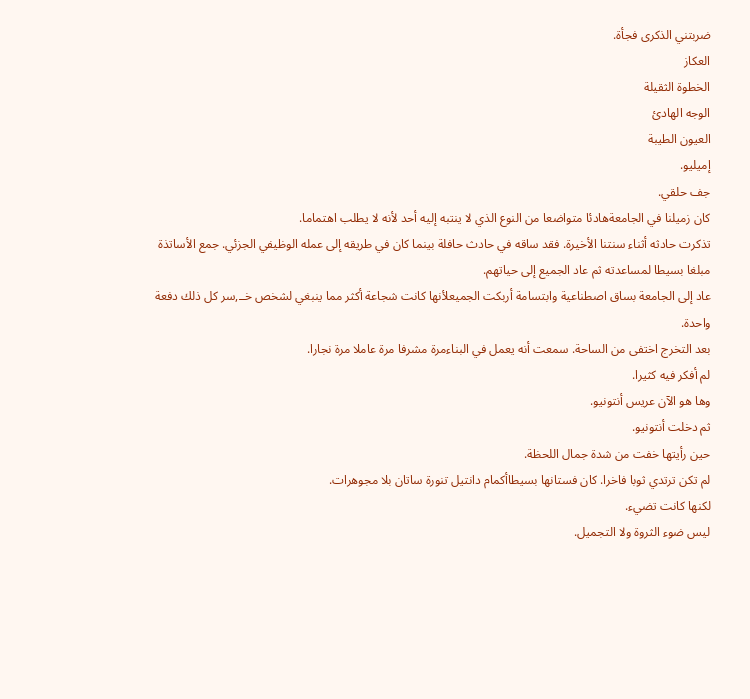ضربتني الذكرى فجأة.
العكاز
الخطوة الثقيلة
الوجه الهادئ
العيون الطيبة
إميليو.
جف حلقي.
كان زميلنا في الجامعةهادئا متواضعا من النوع الذي لا ينتبه إليه أحد لأنه لا يطلب اهتماما.
تذكرت حادثه أثناء سنتنا الأخيرة. فقد ساقه في حادث حافلة بينما كان في طريقه إلى عمله الوظيفي الجزئي. جمع الأساتذة مبلغا بسيطا لمساعدته ثم عاد الجميع إلى حياتهم.
عاد إلى الجامعة بساق اصطناعية وابتسامة أربكت الجميعلأنها كانت شجاعة أكثر مما ينبغي لشخص خــ,سر كل ذلك دفعة واحدة.
بعد التخرج اختفى من الساحة. سمعت أنه يعمل في البناءمرة مشرفا مرة عاملا مرة نجارا.
لم أفكر فيه كثيرا.
وها هو الآن عريس أنتونيو.
ثم دخلت أنتونيو.
حين رأيتها خفت من شدة جمال اللحظة.
لم تكن ترتدي ثوبا فاخرا. كان فستانها بسيطاأكمام دانتيل تنورة ساتان بلا مجوهرات.
لكنها كانت تضيء.
ليس ضوء الثروة ولا التجميل.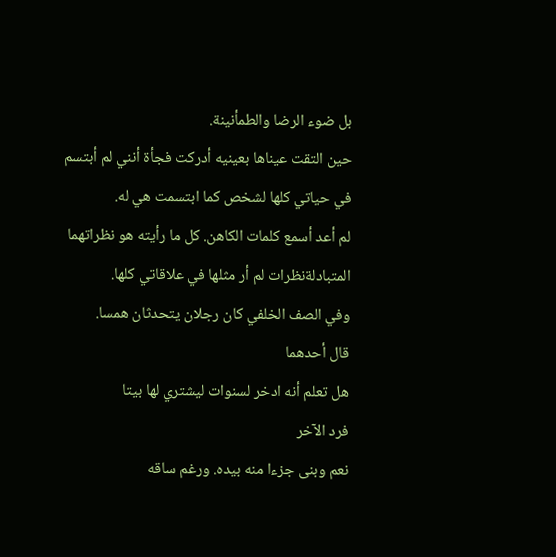بل ضوء الرضا والطمأنينة.
حين التقت عيناها بعينيه أدركت فجأة أنني لم أبتسم في حياتي كلها لشخص كما ابتسمت هي له.
لم أعد أسمع كلمات الكاهن. كل ما رأيته هو نظراتهما المتبادلةنظرات لم أر مثلها في علاقاتي كلها.
وفي الصف الخلفي كان رجلان يتحدثان همسا.
قال أحدهما
هل تعلم أنه ادخر لسنوات ليشتري لها بيتا
فرد الآخر
نعم وبنى جزءا منه بيده. ورغم ساقه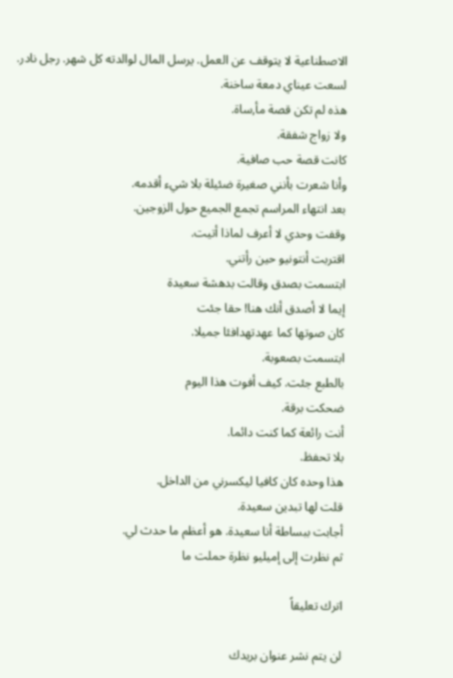الاصطناعية لا يتوقف عن العمل. يرسل المال لوالدته كل شهر. رجل نادر.
لسعت عيناي دمعة ساخنة.
هذه لم تكن قصة مأ,ساة.
ولا زواج شفقة.
كانت قصة حب صافية.
وأنا شعرت بأنني صغيرة ضئيلة بلا شيء أقدمه.
بعد انتهاء المراسم تجمع الجميع حول الزوجين.
وقفت وحدي لا أعرف لماذا أتيت.
اقتربت أنتونيو حين رأتني.
ابتسمت بصدق وقالت بدهشة سعيدة
إيما لا أصدق أنك هنا! حقا جئت
كان صوتها كما عهدتهدافئا جميلا.
ابتسمت بصعوبة.
بالطبع جئت. كيف أفوت هذا اليوم
ضحكت برقة.
أنت رائعة كما كنت دائما.
بلا تحفظ.
هذا وحده كان كافيا ليكسرني من الداخل.
قلت لها تبدين سعيدة.
أجابت ببساطة أنا سعيدة. هو أعظم ما حدث لي.
ثم نظرت إلى إميليو نظرة حملت ما

اترك تعليقاً

لن يتم نشر عنوان بريدك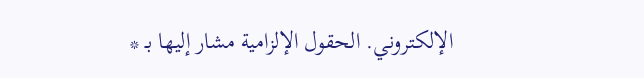الإلكتروني. الحقول الإلزامية مشار إليها بـ *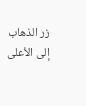زر الذهاب إلى الأعلى